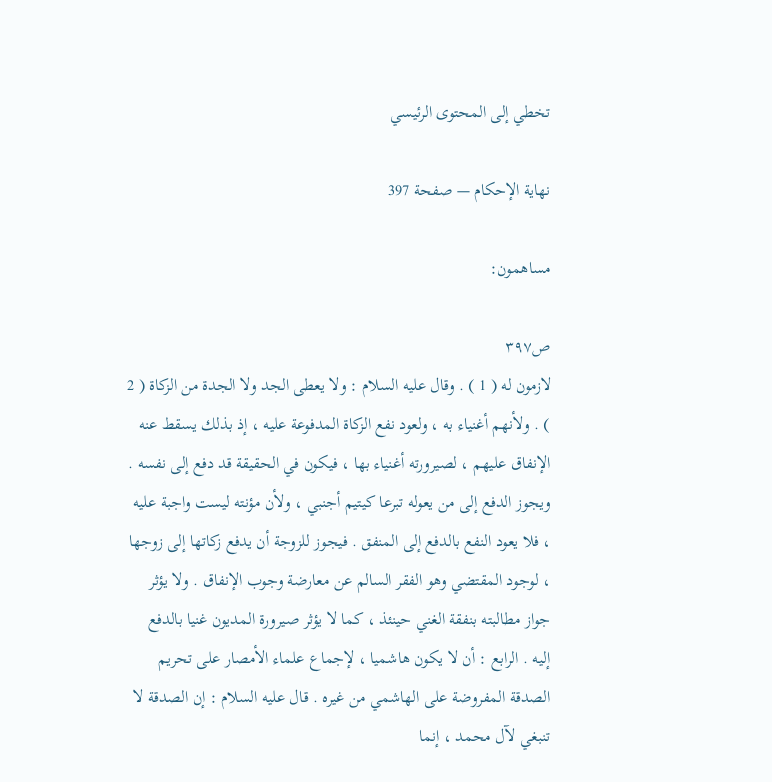تخطي إلى المحتوى الرئيسي

نهاية الإحكام — صفحة 397

مساهمون:

ص٣٩٧
لازمون له ( 1 ) . وقال عليه السلام : ولا يعطى الجد ولا الجدة من الزكاة ( 2 ) . ولأنهم أغنياء به ، ولعود نفع الزكاة المدفوعة عليه ، إذ بذلك يسقط عنه الإنفاق عليهم ، لصيرورته أغنياء بها ، فيكون في الحقيقة قد دفع إلى نفسه . ويجوز الدفع إلى من يعوله تبرعا كيتيم أجنبي ، ولأن مؤنته ليست واجبة عليه ، فلا يعود النفع بالدفع إلى المنفق . فيجوز للزوجة أن يدفع زكاتها إلى زوجها ، لوجود المقتضي وهو الفقر السالم عن معارضة وجوب الإنفاق . ولا يؤثر جواز مطالبته بنفقة الغني حينئذ ، كما لا يؤثر صيرورة المديون غنيا بالدفع إليه . الرابع : أن لا يكون هاشميا ، لإجماع علماء الأمصار على تحريم الصدقة المفروضة على الهاشمي من غيره . قال عليه السلام : إن الصدقة لا تنبغي لآل محمد ، إنما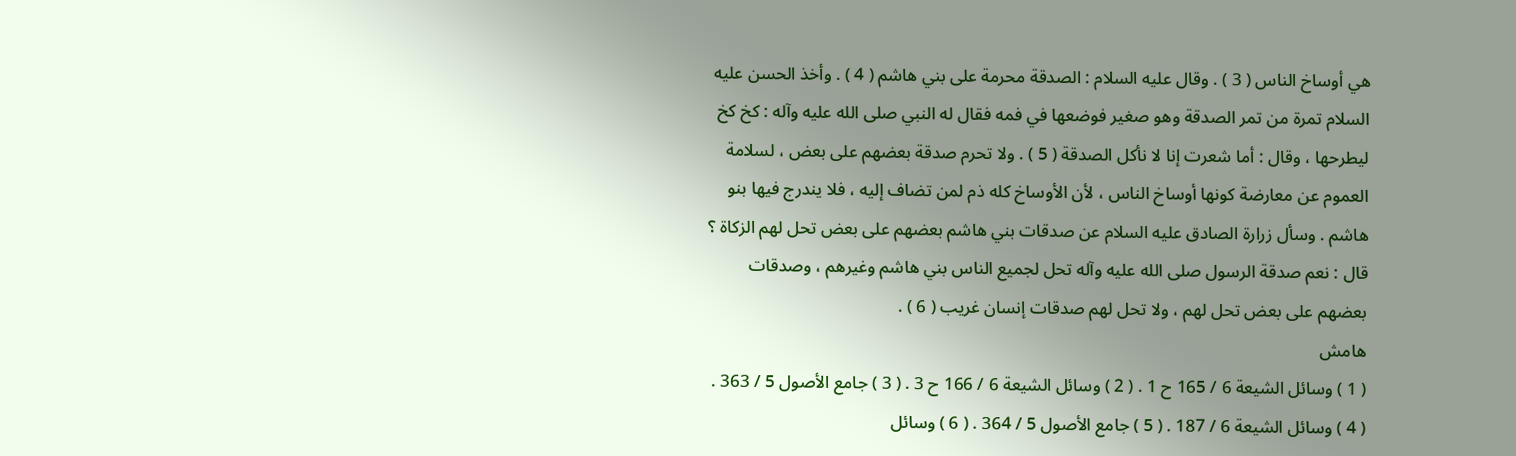هي أوساخ الناس ( 3 ) . وقال عليه السلام : الصدقة محرمة على بني هاشم ( 4 ) . وأخذ الحسن عليه السلام تمرة من تمر الصدقة وهو صغير فوضعها في فمه فقال له النبي صلى الله عليه وآله : كخ كخ ليطرحها ، وقال : أما شعرت إنا لا نأكل الصدقة ( 5 ) . ولا تحرم صدقة بعضهم على بعض ، لسلامة العموم عن معارضة كونها أوساخ الناس ، لأن الأوساخ كله ذم لمن تضاف إليه ، فلا يندرج فيها بنو هاشم . وسأل زرارة الصادق عليه السلام عن صدقات بني هاشم بعضهم على بعض تحل لهم الزكاة ؟ قال : نعم صدقة الرسول صلى الله عليه وآله تحل لجميع الناس بني هاشم وغيرهم ، وصدقات بعضهم على بعض تحل لهم ، ولا تحل لهم صدقات إنسان غريب ( 6 ) .
هامش
( 1 ) وسائل الشيعة 6 / 165 ح 1 . ( 2 ) وسائل الشيعة 6 / 166 ح 3 . ( 3 ) جامع الأصول 5 / 363 . ( 4 ) وسائل الشيعة 6 / 187 . ( 5 ) جامع الأصول 5 / 364 . ( 6 ) وسائل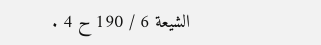الشيعة 6 / 190 ح 4 .